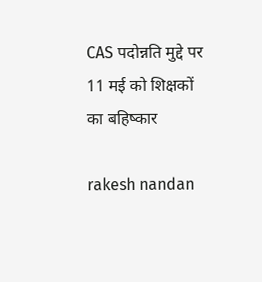CAS पदोन्नति मुद्दे पर 11 मई को शिक्षकों का बहिष्कार

rakesh nandan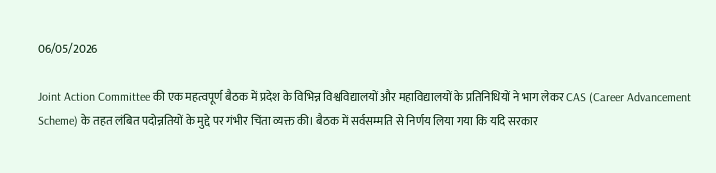06/05/2026

Joint Action Committee की एक महत्वपूर्ण बैठक में प्रदेश के विभिन्न विश्वविद्यालयों और महाविद्यालयों के प्रतिनिधियों ने भाग लेकर CAS (Career Advancement Scheme) के तहत लंबित पदोन्नतियों के मुद्दे पर गंभीर चिंता व्यक्त की। बैठक में सर्वसम्मति से निर्णय लिया गया कि यदि सरकार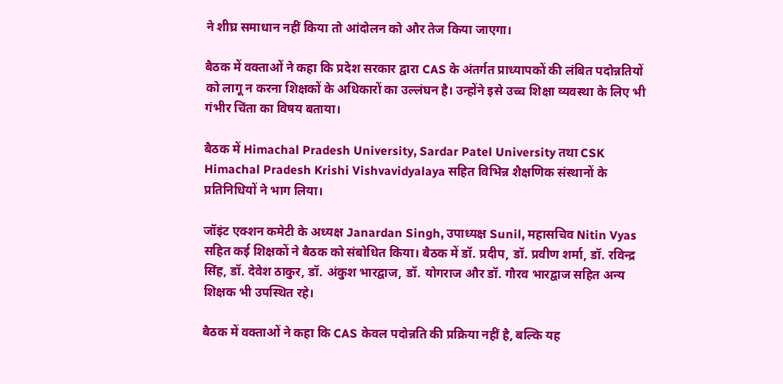ने शीघ्र समाधान नहीं किया तो आंदोलन को और तेज किया जाएगा।

बैठक में वक्ताओं ने कहा कि प्रदेश सरकार द्वारा CAS के अंतर्गत प्राध्यापकों की लंबित पदोन्नतियों को लागू न करना शिक्षकों के अधिकारों का उल्लंघन है। उन्होंने इसे उच्च शिक्षा व्यवस्था के लिए भी गंभीर चिंता का विषय बताया।

बैठक में Himachal Pradesh University, Sardar Patel University तथा CSK Himachal Pradesh Krishi Vishvavidyalaya सहित विभिन्न शैक्षणिक संस्थानों के प्रतिनिधियों ने भाग लिया।

जॉइंट एक्शन कमेटी के अध्यक्ष Janardan Singh, उपाध्यक्ष Sunil, महासचिव Nitin Vyas सहित कई शिक्षकों ने बैठक को संबोधित किया। बैठक में डॉ. प्रदीप, डॉ. प्रवीण शर्मा, डॉ. रविन्द्र सिंह, डॉ. देवेश ठाकुर, डॉ. अंकुश भारद्वाज, डॉ. योगराज और डॉ. गौरव भारद्वाज सहित अन्य शिक्षक भी उपस्थित रहे।

बैठक में वक्ताओं ने कहा कि CAS केवल पदोन्नति की प्रक्रिया नहीं है, बल्कि यह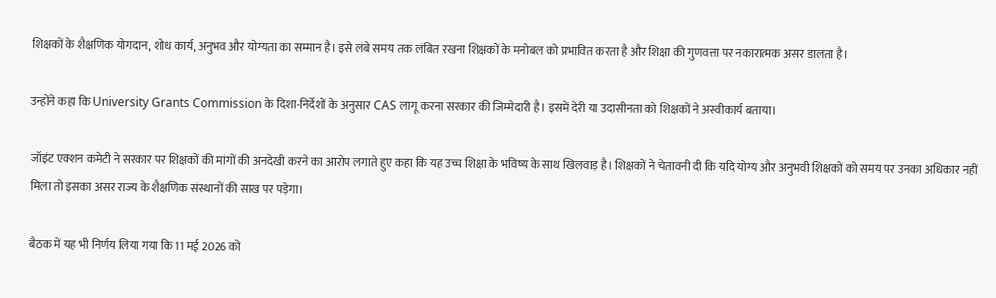शिक्षकों के शैक्षणिक योगदान, शोध कार्य, अनुभव और योग्यता का सम्मान है। इसे लंबे समय तक लंबित रखना शिक्षकों के मनोबल को प्रभावित करता है और शिक्षा की गुणवत्ता पर नकारात्मक असर डालता है।

उन्होंने कहा कि University Grants Commission के दिशा-निर्देशों के अनुसार CAS लागू करना सरकार की जिम्मेदारी है। इसमें देरी या उदासीनता को शिक्षकों ने अस्वीकार्य बताया।

जॉइंट एक्शन कमेटी ने सरकार पर शिक्षकों की मांगों की अनदेखी करने का आरोप लगाते हुए कहा कि यह उच्च शिक्षा के भविष्य के साथ खिलवाड़ है। शिक्षकों ने चेतावनी दी कि यदि योग्य और अनुभवी शिक्षकों को समय पर उनका अधिकार नहीं मिला तो इसका असर राज्य के शैक्षणिक संस्थानों की साख पर पड़ेगा।

बैठक में यह भी निर्णय लिया गया कि 11 मई 2026 को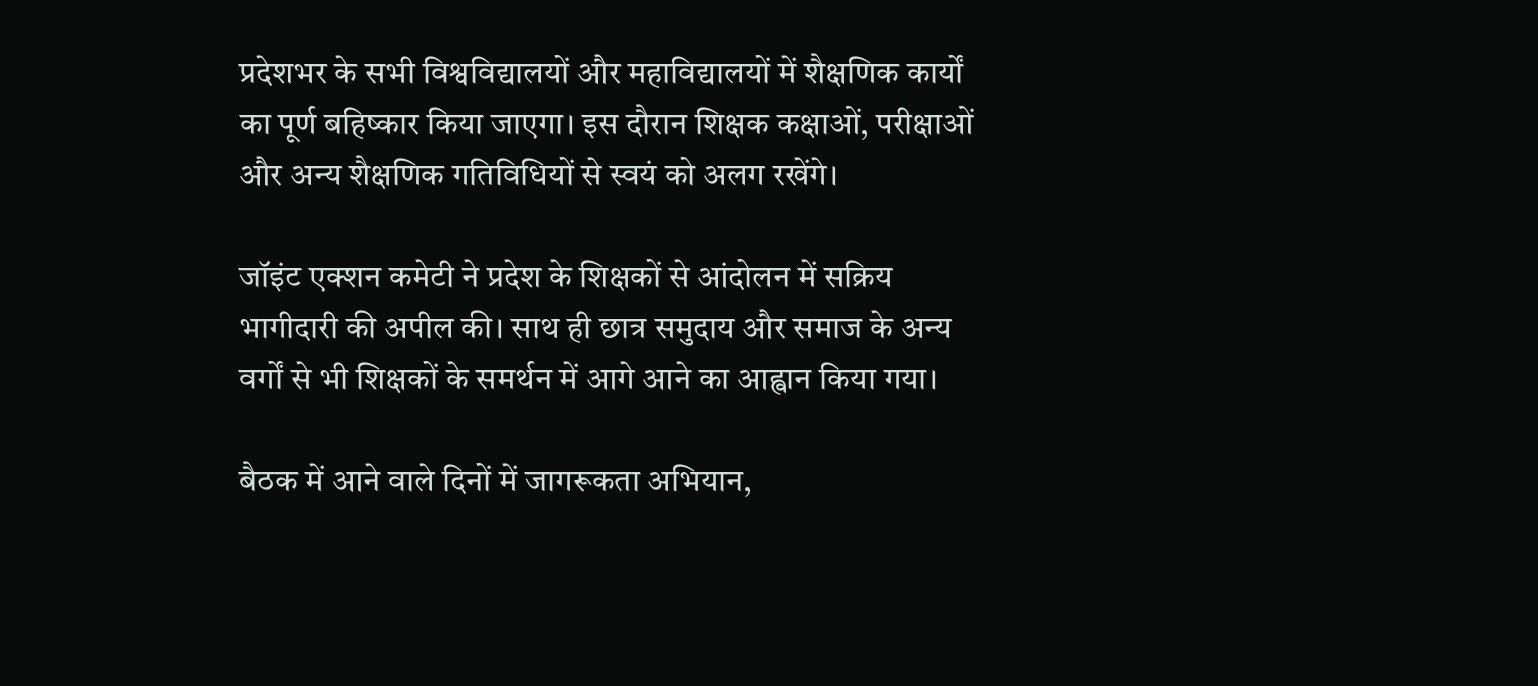प्रदेशभर के सभी विश्वविद्यालयों और महाविद्यालयों में शैक्षणिक कार्यों का पूर्ण बहिष्कार किया जाएगा। इस दौरान शिक्षक कक्षाओं, परीक्षाओं और अन्य शैक्षणिक गतिविधियों से स्वयं को अलग रखेंगे।

जॉइंट एक्शन कमेटी ने प्रदेश के शिक्षकों से आंदोलन में सक्रिय भागीदारी की अपील की। साथ ही छात्र समुदाय और समाज के अन्य वर्गों से भी शिक्षकों के समर्थन में आगे आने का आह्वान किया गया।

बैठक में आने वाले दिनों में जागरूकता अभियान,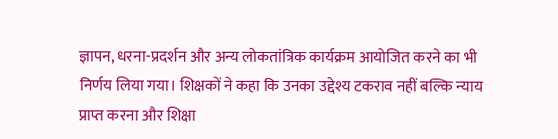ज्ञापन, धरना-प्रदर्शन और अन्य लोकतांत्रिक कार्यक्रम आयोजित करने का भी निर्णय लिया गया। शिक्षकों ने कहा कि उनका उद्देश्य टकराव नहीं बल्कि न्याय प्राप्त करना और शिक्षा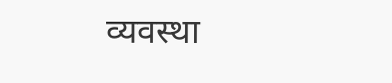व्यवस्था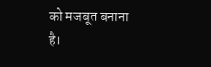को मजबूत बनाना है।